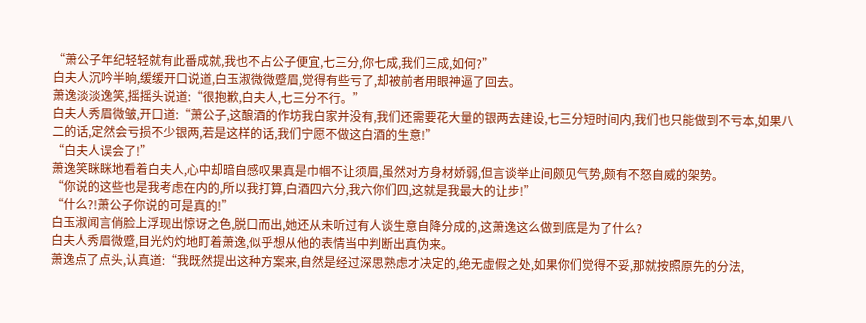“萧公子年纪轻轻就有此番成就,我也不占公子便宜,七三分,你七成,我们三成,如何?”
白夫人沉吟半晌,缓缓开口说道,白玉淑微微蹙眉,觉得有些亏了,却被前者用眼神逼了回去。
萧逸淡淡逸笑,摇摇头说道:“很抱歉,白夫人,七三分不行。”
白夫人秀眉微皱,开口道:“萧公子,这酿酒的作坊我白家并没有,我们还需要花大量的银两去建设,七三分短时间内,我们也只能做到不亏本,如果八二的话,定然会亏损不少银两,若是这样的话,我们宁愿不做这白酒的生意!”
“白夫人误会了!”
萧逸笑眯眯地看着白夫人,心中却暗自感叹果真是巾帼不让须眉,虽然对方身材娇弱,但言谈举止间颇见气势,颇有不怒自威的架势。
“你说的这些也是我考虑在内的,所以我打算,白酒四六分,我六你们四,这就是我最大的让步!”
“什么?!萧公子你说的可是真的!”
白玉淑闻言俏脸上浮现出惊讶之色,脱口而出,她还从未听过有人谈生意自降分成的,这萧逸这么做到底是为了什么?
白夫人秀眉微蹙,目光灼灼地盯着萧逸,似乎想从他的表情当中判断出真伪来。
萧逸点了点头,认真道:“我既然提出这种方案来,自然是经过深思熟虑才决定的,绝无虚假之处,如果你们觉得不妥,那就按照原先的分法,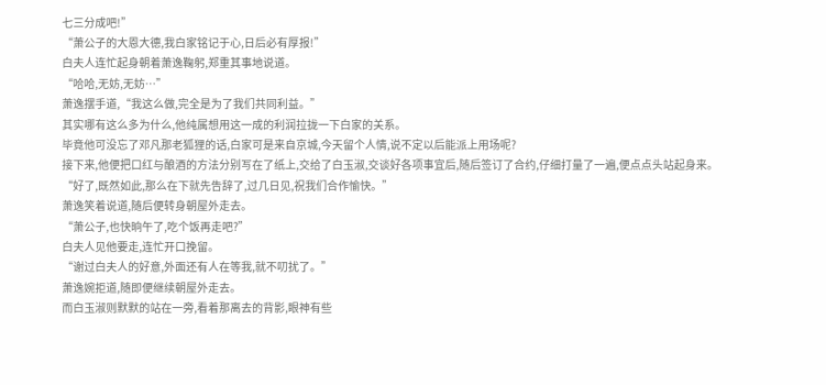七三分成吧!”
“萧公子的大恩大德,我白家铭记于心,日后必有厚报!”
白夫人连忙起身朝着萧逸鞠躬,郑重其事地说道。
“哈哈,无妨,无妨…”
萧逸摆手道,“我这么做,完全是为了我们共同利益。”
其实哪有这么多为什么,他纯属想用这一成的利润拉拢一下白家的关系。
毕竟他可没忘了邓凡那老狐狸的话,白家可是来自京城,今天留个人情,说不定以后能派上用场呢?
接下来,他便把口红与酿酒的方法分别写在了纸上,交给了白玉淑,交谈好各项事宜后,随后签订了合约,仔细打量了一遍,便点点头站起身来。
“好了,既然如此,那么在下就先告辞了,过几日见,祝我们合作愉快。”
萧逸笑着说道,随后便转身朝屋外走去。
“萧公子,也快晌午了,吃个饭再走吧?”
白夫人见他要走,连忙开口挽留。
“谢过白夫人的好意,外面还有人在等我,就不叨扰了。”
萧逸婉拒道,随即便继续朝屋外走去。
而白玉淑则默默的站在一旁,看着那离去的背影,眼神有些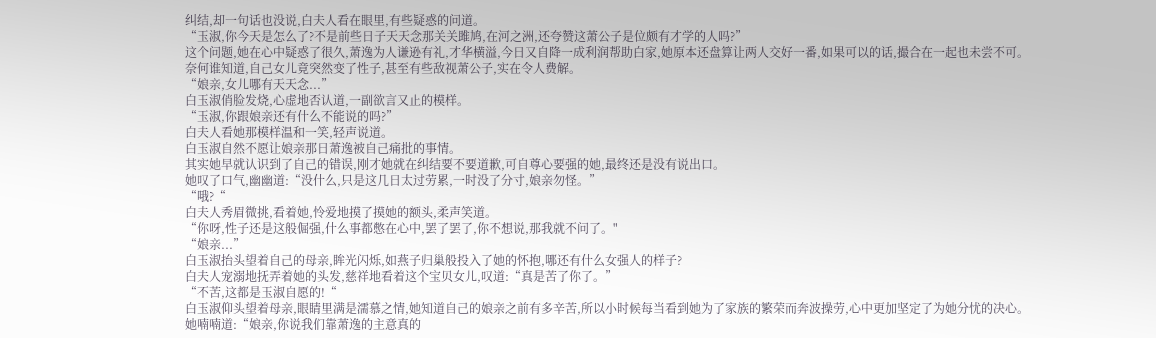纠结,却一句话也没说,白夫人看在眼里,有些疑惑的问道。
“玉淑,你今天是怎么了?不是前些日子天天念那关关雎鸠,在河之洲,还夸赞这萧公子是位颇有才学的人吗?”
这个问题,她在心中疑惑了很久,萧逸为人谦逊有礼,才华横溢,今日又自降一成利润帮助白家,她原本还盘算让两人交好一番,如果可以的话,撮合在一起也未尝不可。
奈何谁知道,自己女儿竟突然变了性子,甚至有些敌视萧公子,实在令人费解。
“娘亲,女儿哪有天天念...”
白玉淑俏脸发烧,心虚地否认道,一副欲言又止的模样。
“玉淑,你跟娘亲还有什么不能说的吗?”
白夫人看她那模样温和一笑,轻声说道。
白玉淑自然不愿让娘亲那日萧逸被自己痛批的事情。
其实她早就认识到了自己的错误,刚才她就在纠结要不要道歉,可自尊心要强的她,最终还是没有说出口。
她叹了口气,幽幽道:“没什么,只是这几日太过劳累,一时没了分寸,娘亲勿怪。”
“哦?“
白夫人秀眉微挑,看着她,怜爱地摸了摸她的额头,柔声笑道。
“你呀,性子还是这般倔强,什么事都憋在心中,罢了罢了,你不想说,那我就不问了。"
“娘亲...”
白玉淑抬头望着自己的母亲,眸光闪烁,如燕子归巢般投入了她的怀抱,哪还有什么女强人的样子?
白夫人宠溺地抚弄着她的头发,慈祥地看着这个宝贝女儿,叹道:“真是苦了你了。”
“不苦,这都是玉淑自愿的!“
白玉淑仰头望着母亲,眼睛里满是濡慕之情,她知道自己的娘亲之前有多辛苦,所以小时候每当看到她为了家族的繁荣而奔波操劳,心中更加坚定了为她分忧的决心。
她喃喃道:“娘亲,你说我们靠萧逸的主意真的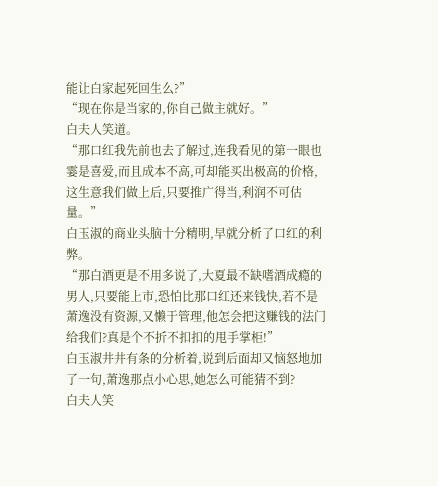能让白家起死回生么?”
“现在你是当家的,你自己做主就好。”
白夫人笑道。
“那口红我先前也去了解过,连我看见的第一眼也霎是喜爱,而且成本不高,可却能买出极高的价格,这生意我们做上后,只要推广得当,利润不可估量。”
白玉淑的商业头脑十分精明,早就分析了口红的利弊。
“那白酒更是不用多说了,大夏最不缺嗜酒成瘾的男人,只要能上市,恐怕比那口红还来钱快,若不是萧逸没有资源,又懒于管理,他怎会把这赚钱的法门给我们?真是个不折不扣扣的甩手掌柜!”
白玉淑井井有条的分析着,说到后面却又恼怒地加了一句,萧逸那点小心思,她怎么可能猜不到?
白夫人笑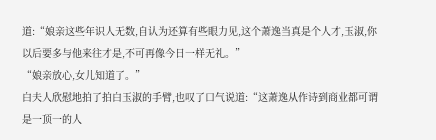道:“娘亲这些年识人无数,自认为还算有些眼力见,这个萧逸当真是个人才,玉淑,你以后要多与他来往才是,不可再像今日一样无礼。”
“娘亲放心,女儿知道了。”
白夫人欣慰地拍了拍白玉淑的手臂,也叹了口气说道:“这萧逸从作诗到商业都可谓是一顶一的人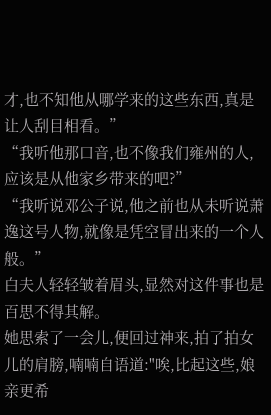才,也不知他从哪学来的这些东西,真是让人刮目相看。”
“我听他那口音,也不像我们雍州的人,应该是从他家乡带来的吧?”
“我听说邓公子说,他之前也从未听说萧逸这号人物,就像是凭空冒出来的一个人般。”
白夫人轻轻皱着眉头,显然对这件事也是百思不得其解。
她思索了一会儿,便回过神来,拍了拍女儿的肩膀,喃喃自语道:"唉,比起这些,娘亲更希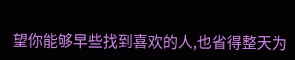望你能够早些找到喜欢的人,也省得整天为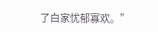了白家忧郁寡欢。”